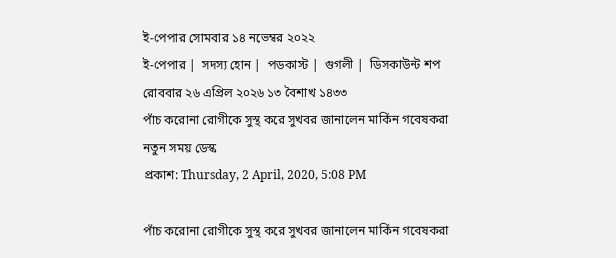ই-পেপার সোমবার ১৪ নভেম্বর ২০২২
ই-পেপার |  সদস্য হোন |  পডকাস্ট |  গুগলী |  ডিসকাউন্ট শপ
রোববার ২৬ এপ্রিল ২০২৬ ১৩ বৈশাখ ১৪৩৩
পাঁচ করোনা রোগীকে সুস্থ করে সুখবর জানালেন মার্কিন গবেষকরা
নতুন সময় ডেস্ক
প্রকাশ: Thursday, 2 April, 2020, 5:08 PM

পাঁচ করোনা রোগীকে সুস্থ করে সুখবর জানালেন মার্কিন গবেষকরা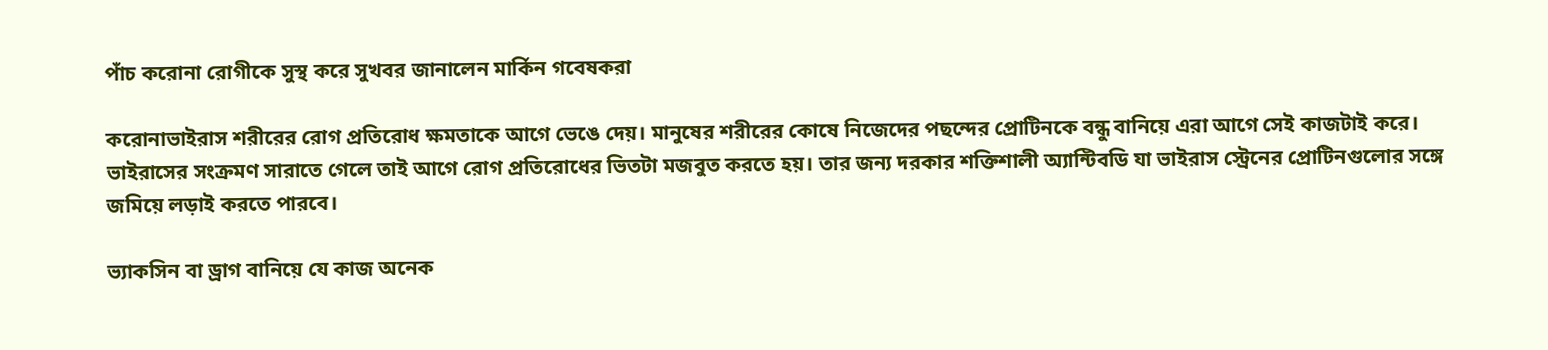পাঁচ করোনা রোগীকে সুস্থ করে সুখবর জানালেন মার্কিন গবেষকরা

করোনাভাইরাস শরীরের রোগ প্রতিরোধ ক্ষমতাকে আগে ভেঙে দেয়। মানুষের শরীরের কোষে নিজেদের পছন্দের প্রোটিনকে বন্ধু বানিয়ে এরা আগে সেই কাজটাই করে। ভাইরাসের সংক্রমণ সারাতে গেলে তাই আগে রোগ প্রতিরোধের ভিতটা মজবুত করতে হয়। তার জন্য দরকার শক্তিশালী অ্যান্টিবডি যা ভাইরাস স্ট্রেনের প্রোটিনগুলোর সঙ্গে জমিয়ে লড়াই করতে পারবে।

ভ্যাকসিন বা ড্রাগ বানিয়ে যে কাজ অনেক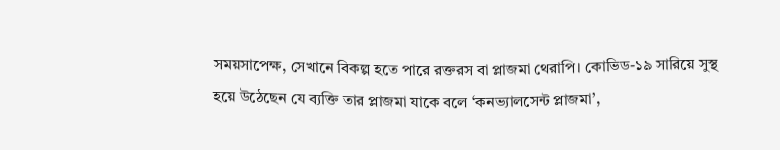সময়সাপেক্ষ, সেখানে বিকল্প হতে পারে রক্তরস বা প্লাজমা থেরাপি। কোভিড-১৯ সারিয়ে সুস্থ হয়ে উঠেছেন যে ব্যক্তি তার প্লাজমা যাকে বলে ‘কনভ্যালসেন্ট প্লাজমা’,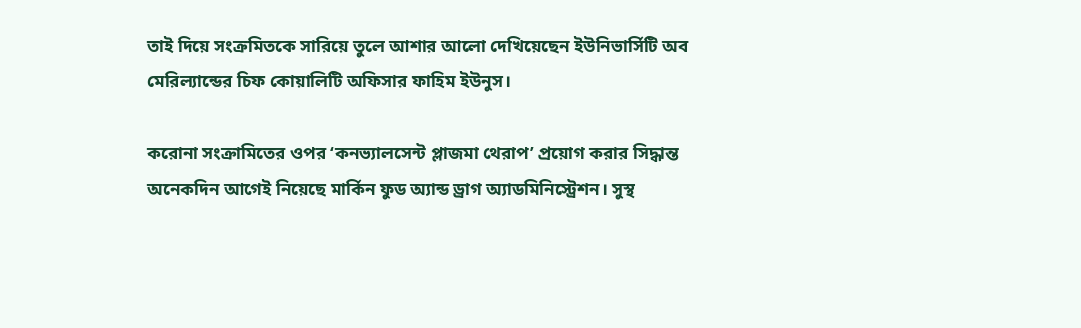তাই দিয়ে সংক্রমিতকে সারিয়ে তুলে আশার আলো দেখিয়েছেন ইউনিভার্সিটি অব মেরিল্যান্ডের চিফ কোয়ালিটি অফিসার ফাহিম ইউনুস।

করোনা সংক্রামিতের ওপর ‘কনভ্যালসেন্ট প্লাজমা থেরাপ’ প্রয়োগ করার সিদ্ধান্ত অনেকদিন আগেই নিয়েছে মার্কিন ফুড অ্যান্ড ড্রাগ অ্যাডমিনিস্ট্রেশন। সুস্থ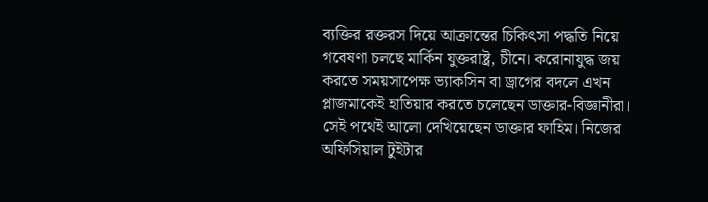ব্যক্তির রক্তরস দিয়ে আক্রান্তের চিকিত্‍সা পদ্ধতি নিয়ে গবেষণা চলছে মার্কিন যুক্তরাষ্ট্র, চীনে। করোনাযুদ্ধ জয় করতে সময়সাপেক্ষ ভ্যাকসিন বা ড্রাগের বদলে এখন প্লাজমাকেই হাতিয়ার করতে চলেছেন ডাক্তার-বিজ্ঞানীরা। সেই পথেই আলো দেখিয়েছেন ডাক্তার ফাহিম। নিজের অফিসিয়াল টুইটার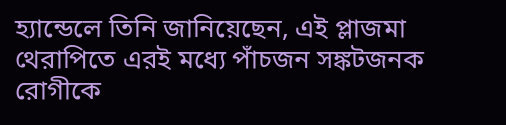হ্যান্ডেলে তিনি জানিয়েছেন, এই প্লাজমা থেরাপিতে এরই মধ্যে পাঁচজন সঙ্কটজনক রোগীকে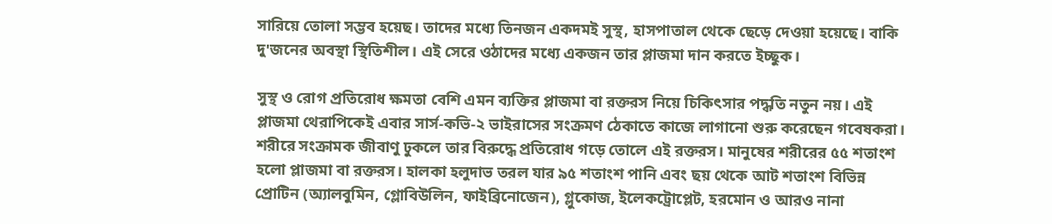সারিয়ে তোলা সম্ভব হয়েছ। তাদের মধ্যে তিনজন একদমই সুস্থ, হাসপাতাল থেকে ছেড়ে দেওয়া হয়েছে। বাকি দু'জনের অবস্থা স্থিতিশীল। এই সেরে ওঠাদের মধ্যে একজন তার প্লাজমা দান করতে ইচ্ছুক।

সুস্থ ও রোগ প্রতিরোধ ক্ষমতা বেশি এমন ব্যক্তির প্লাজমা বা রক্তরস নিয়ে চিকিত্‍সার পদ্ধতি নতুন নয়। এই প্লাজমা থেরাপিকেই এবার সার্স-কভি-২ ভাইরাসের সংক্রমণ ঠেকাতে কাজে লাগানো শুরু করেছেন গবেষকরা। শরীরে সংক্রামক জীবাণু ঢুকলে তার বিরুদ্ধে প্রতিরোধ গড়ে তোলে এই রক্তরস। মানুষের শরীরের ৫৫ শতাংশ হলো প্লাজমা বা রক্তরস। হালকা হলুদাভ তরল যার ৯৫ শতাংশ পানি এবং ছয় থেকে আট শতাংশ বিভিন্ন প্রোটিন (অ্যালবুমিন, গ্লোবিউলিন, ফাইব্রিনোজেন), গ্লুকোজ, ইলেকট্রোপ্লেট, হরমোন ও আরও নানা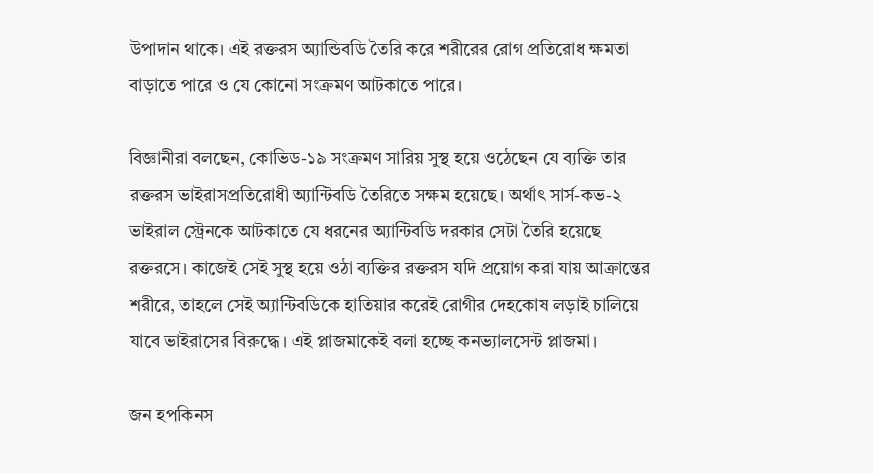উপাদান থাকে। এই রক্তরস অ্যান্ডিবডি তৈরি করে শরীরের রোগ প্রতিরোধ ক্ষমতা বাড়াতে পারে ও যে কোনো সংক্রমণ আটকাতে পারে।

বিজ্ঞানীরা বলছেন, কোভিড-১৯ সংক্রমণ সারিয় সুস্থ হয়ে ওঠেছেন যে ব্যক্তি তার রক্তরস ভাইরাসপ্রতিরোধী অ্যান্টিবডি তৈরিতে সক্ষম হয়েছে। অর্থাত্‍ সার্স-কভ-২ ভাইরাল স্ট্রেনকে আটকাতে যে ধরনের অ্যান্টিবডি দরকার সেটা তৈরি হয়েছে রক্তরসে। কাজেই সেই সুস্থ হয়ে ওঠা ব্যক্তির রক্তরস যদি প্রয়োগ করা যায় আক্রান্তের শরীরে, তাহলে সেই অ্যান্টিবডিকে হাতিয়ার করেই রোগীর দেহকোষ লড়াই চালিয়ে যাবে ভাইরাসের বিরুদ্ধে। এই প্লাজমাকেই বলা হচ্ছে কনভ্যালসেন্ট প্লাজমা।

জন হপকিনস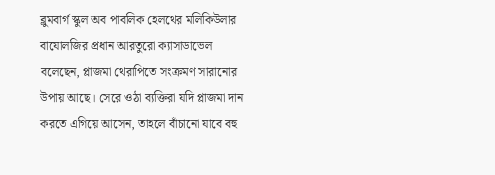ব্লুমবার্গ স্কুল অব পাবলিক হেলথের মলিকিউলার বাযোলজির প্রধান আরতুরো ক্যাসাডাভেল বলেছেন, প্লাজমা থেরাপিতে সংক্রমণ সারানোর উপায় আছে। সেরে ওঠা ব্যক্তিরা যদি প্লাজমা দান করতে এগিয়ে আসেন, তাহলে বাঁচানো যাবে বহু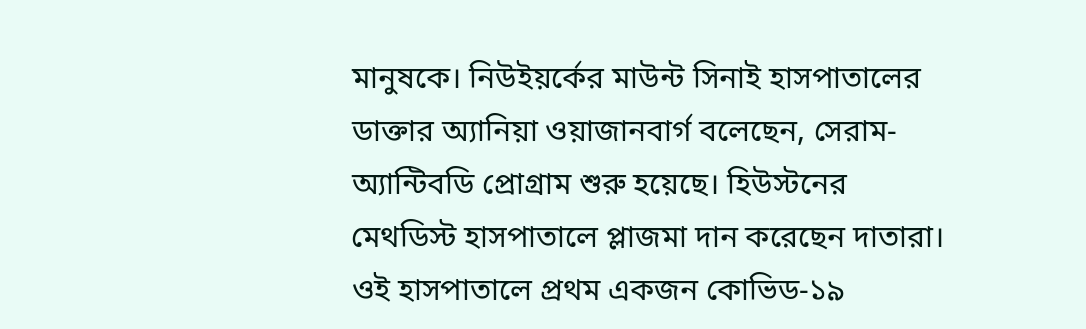মানুষকে। নিউইয়র্কের মাউন্ট সিনাই হাসপাতালের ডাক্তার অ্যানিয়া ওয়াজানবার্গ বলেছেন, সেরাম-অ্যান্টিবডি প্রোগ্রাম শুরু হয়েছে। হিউস্টনের মেথডিস্ট হাসপাতালে প্লাজমা দান করেছেন দাতারা। ওই হাসপাতালে প্রথম একজন কোভিড-১৯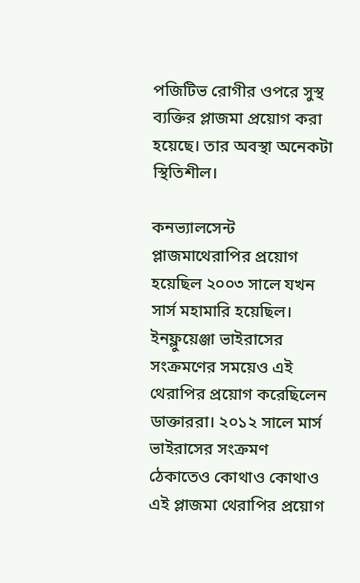পজিটিভ রোগীর ওপরে সুস্থ ব্যক্তির প্লাজমা প্রয়োগ করা হয়েছে। তার অবস্থা অনেকটা স্থিতিশীল।

কনভ্যালসেন্ট প্লাজমাথেরাপির প্রয়োগ হয়েছিল ২০০৩ সালে যখন সার্স মহামারি হয়েছিল। ইনফ্লুয়েঞ্জা ভাইরাসের সংক্রমণের সময়েও এই থেরাপির প্রয়োগ করেছিলেন ডাক্তাররা। ২০১২ সালে মার্স ভাইরাসের সংক্রমণ ঠেকাতেও কোথাও কোথাও এই প্লাজমা থেরাপির প্রয়োগ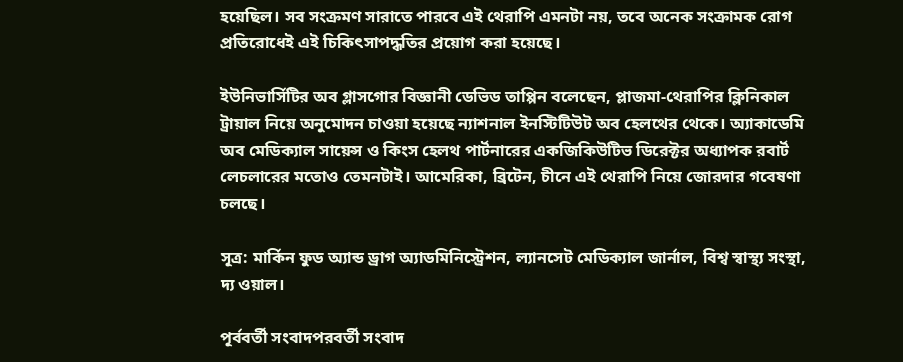হয়েছিল। সব সংক্রমণ সারাতে পারবে এই থেরাপি এমনটা নয়, তবে অনেক সংক্রামক রোগ প্রতিরোধেই এই চিকিত্‍সাপদ্ধতির প্রয়োগ করা হয়েছে।

ইউনিভার্সিটির অব গ্লাসগোর বিজ্ঞানী ডেভিড তাপ্পিন বলেছেন, প্লাজমা-থেরাপির ক্লিনিকাল ট্রায়াল নিয়ে অনুমোদন চাওয়া হয়েছে ন্যাশনাল ইনস্টিটিউট অব হেলথের থেকে। অ্যাকাডেমি অব মেডিক্যাল সায়েন্স ও কিংস হেলথ পার্টনারের একজিকিউটিভ ডিরেক্টর অধ্যাপক রবার্ট লেচলারের মতোও তেমনটাই। আমেরিকা, ব্রিটেন, চীনে এই থেরাপি নিয়ে জোরদার গবেষণা চলছে।

সূত্র: মার্কিন ফুড অ্যান্ড ড্রাগ অ্যাডমিনিস্ট্রেশন, ল্যানসেট মেডিক্যাল জার্নাল, বিশ্ব স্বাস্থ্য সংস্থা, দ্য ওয়াল।

পূর্ববর্তী সংবাদপরবর্তী সংবাদ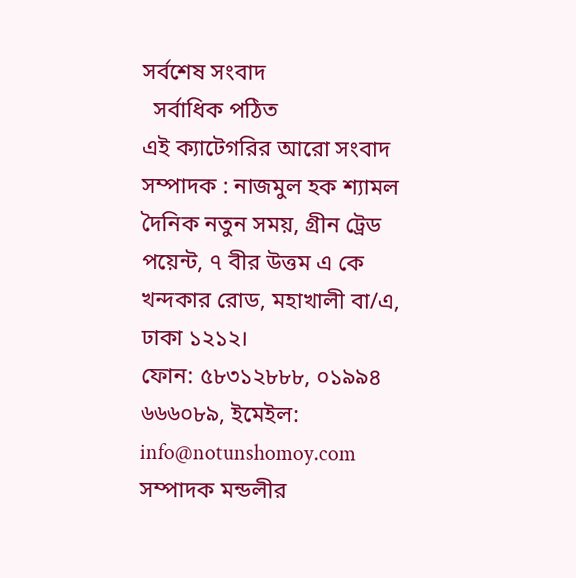সর্বশেষ সংবাদ
  সর্বাধিক পঠিত
এই ক্যাটেগরির আরো সংবাদ
সম্পাদক : নাজমুল হক শ্যামল
দৈনিক নতুন সময়, গ্রীন ট্রেড পয়েন্ট, ৭ বীর উত্তম এ কে খন্দকার রোড, মহাখালী বা/এ, ঢাকা ১২১২।
ফোন: ৫৮৩১২৮৮৮, ০১৯৯৪ ৬৬৬০৮৯, ইমেইল: info@notunshomoy.com
সম্পাদক মন্ডলীর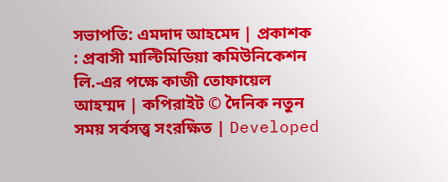সভাপতি: এমদাদ আহমেদ | প্রকাশক : প্রবাসী মাল্টিমিডিয়া কমিউনিকেশন লি.-এর পক্ষে কাজী তোফায়েল আহম্মদ | কপিরাইট © দৈনিক নতুন সময় সর্বসত্ত্ব সংরক্ষিত | Developed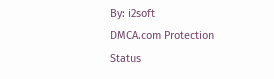By: i2soft
DMCA.com Protection Status